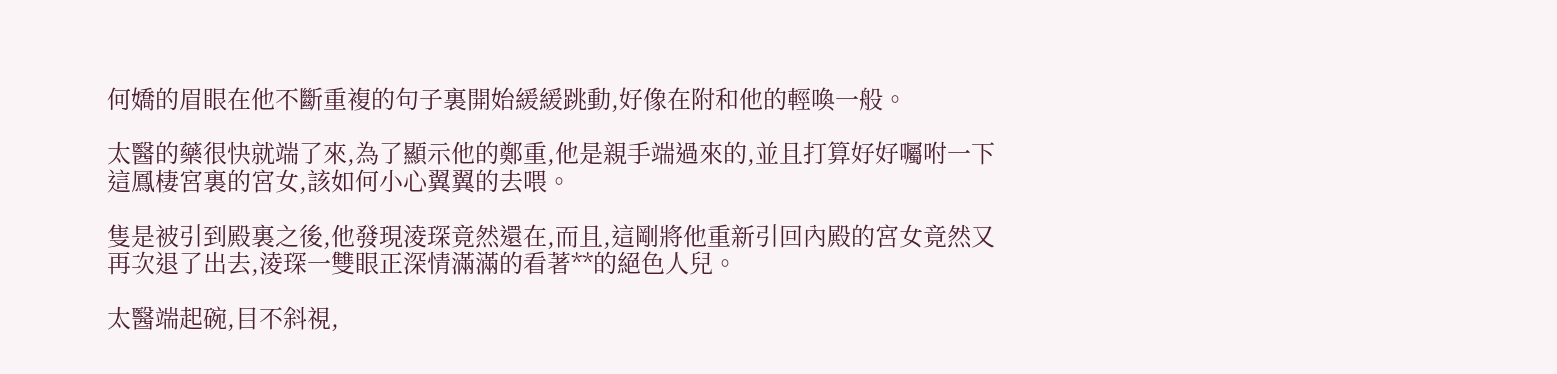何嬌的眉眼在他不斷重複的句子裏開始緩緩跳動,好像在附和他的輕喚一般。

太醫的藥很快就端了來,為了顯示他的鄭重,他是親手端過來的,並且打算好好囑咐一下這鳳棲宮裏的宮女,該如何小心翼翼的去喂。

隻是被引到殿裏之後,他發現淩琛竟然還在,而且,這剛將他重新引回內殿的宮女竟然又再次退了出去,淩琛一雙眼正深情滿滿的看著**的絕色人兒。

太醫端起碗,目不斜視,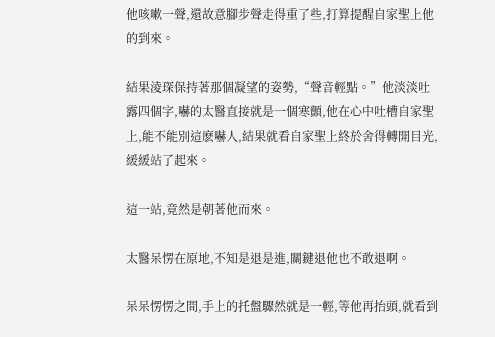他咳嗽一聲,還故意腳步聲走得重了些,打算提醒自家聖上他的到來。

結果淩琛保持著那個凝望的姿勢,“聲音輕點。”他淡淡吐露四個字,嚇的太醫直接就是一個寒顫,他在心中吐槽自家聖上,能不能別這麽嚇人,結果就看自家聖上終於舍得轉開目光,緩緩站了起來。

這一站,竟然是朝著他而來。

太醫呆愣在原地,不知是退是進,關鍵退他也不敢退啊。

呆呆愣愣之間,手上的托盤驟然就是一輕,等他再抬頭,就看到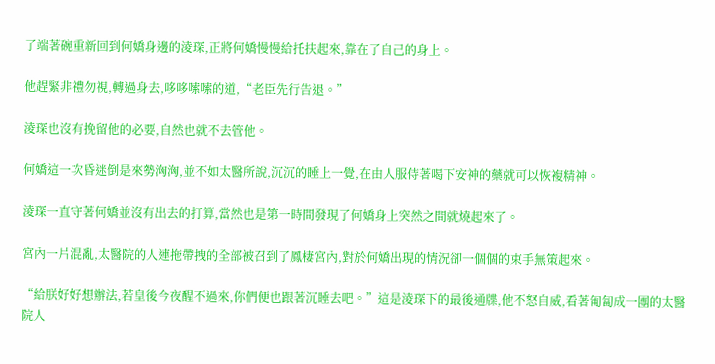了端著碗重新回到何嬌身邊的淩琛,正將何嬌慢慢給托扶起來,靠在了自己的身上。

他趕緊非禮勿視,轉過身去,哆哆嗦嗦的道,“老臣先行告退。”

淩琛也沒有挽留他的必要,自然也就不去管他。

何嬌這一次昏迷倒是來勢洶洶,並不如太醫所說,沉沉的睡上一覺,在由人服侍著喝下安神的藥就可以恢複精神。

淩琛一直守著何嬌並沒有出去的打算,當然也是第一時間發現了何嬌身上突然之間就燒起來了。

宮內一片混亂,太醫院的人連拖帶拽的全部被召到了鳳棲宮內,對於何嬌出現的情況卻一個個的束手無策起來。

“給朕好好想辦法,若皇後今夜醒不過來,你們便也跟著沉睡去吧。”這是淩琛下的最後通牒,他不怒自威,看著匍匐成一團的太醫院人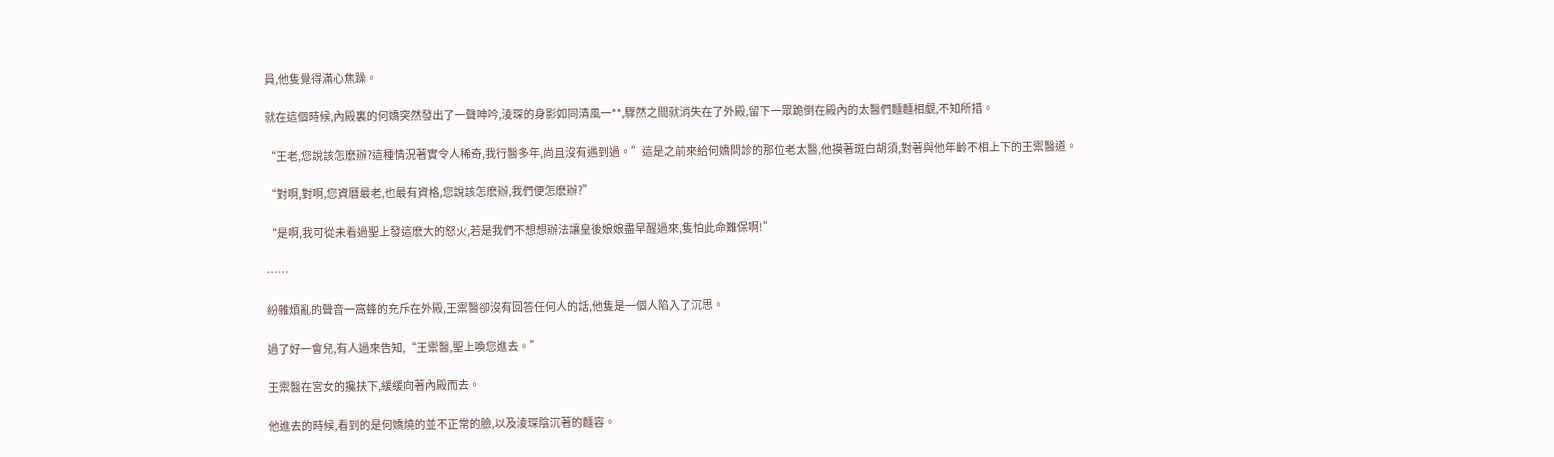員,他隻覺得滿心焦躁。

就在這個時候,內殿裏的何嬌突然發出了一聲呻吟,淩琛的身影如同清風一**,驟然之間就消失在了外殿,留下一眾跪倒在殿內的太醫們麵麵相覷,不知所措。

“王老,您說該怎麽辦?這種情況著實令人稀奇,我行醫多年,尚且沒有遇到過。”這是之前來給何嬌問診的那位老太醫,他摸著斑白胡須,對著與他年齡不相上下的王禦醫道。

“對啊,對啊,您資曆最老,也最有資格,您說該怎麽辦,我們便怎麽辦?”

“是啊,我可從未看過聖上發這麽大的怒火,若是我們不想想辦法讓皇後娘娘盡早醒過來,隻怕此命難保啊!”

……

紛雜煩亂的聲音一窩蜂的充斥在外殿,王禦醫卻沒有回答任何人的話,他隻是一個人陷入了沉思。

過了好一會兒,有人過來告知,“王禦醫,聖上喚您進去。”

王禦醫在宮女的攙扶下,緩緩向著內殿而去。

他進去的時候,看到的是何嬌燒的並不正常的臉,以及淩琛陰沉著的麵容。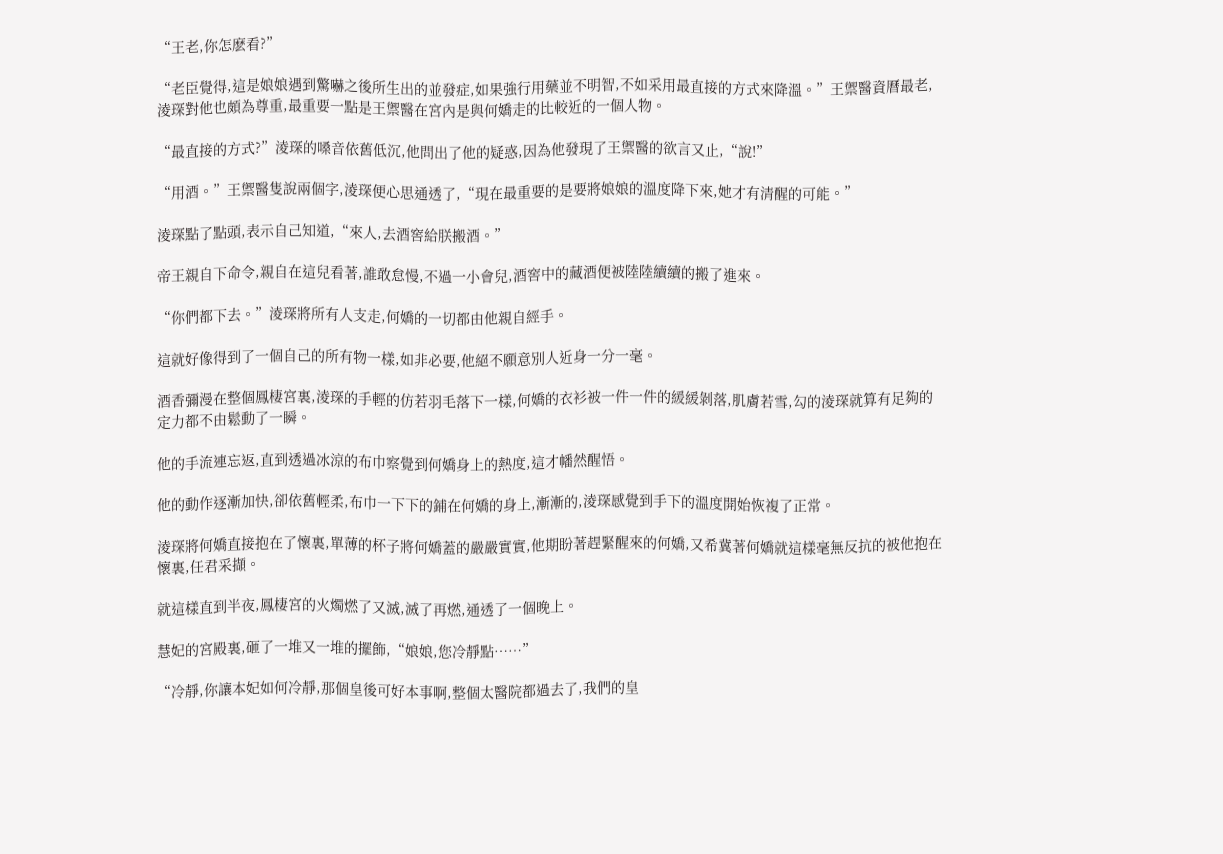“王老,你怎麽看?”

“老臣覺得,這是娘娘遇到驚嚇之後所生出的並發症,如果強行用藥並不明智,不如采用最直接的方式來降溫。”王禦醫資曆最老,淩琛對他也頗為尊重,最重要一點是王禦醫在宮內是與何嬌走的比較近的一個人物。

“最直接的方式?”淩琛的嗓音依舊低沉,他問出了他的疑惑,因為他發現了王禦醫的欲言又止,“說!”

“用酒。”王禦醫隻說兩個字,淩琛便心思通透了,“現在最重要的是要將娘娘的溫度降下來,她才有清醒的可能。”

淩琛點了點頭,表示自己知道,“來人,去酒窖給朕搬酒。”

帝王親自下命令,親自在這兒看著,誰敢怠慢,不過一小會兒,酒窖中的藏酒便被陸陸續續的搬了進來。

“你們都下去。”淩琛將所有人支走,何嬌的一切都由他親自經手。

這就好像得到了一個自己的所有物一樣,如非必要,他絕不願意別人近身一分一毫。

酒香彌漫在整個鳳棲宮裏,淩琛的手輕的仿若羽毛落下一樣,何嬌的衣衫被一件一件的緩緩剝落,肌膚若雪,勾的淩琛就算有足夠的定力都不由鬆動了一瞬。

他的手流連忘返,直到透過冰涼的布巾察覺到何嬌身上的熱度,這才幡然醒悟。

他的動作逐漸加快,卻依舊輕柔,布巾一下下的鋪在何嬌的身上,漸漸的,淩琛感覺到手下的溫度開始恢複了正常。

淩琛將何嬌直接抱在了懷裏,單薄的杯子將何嬌蓋的嚴嚴實實,他期盼著趕緊醒來的何嬌,又希冀著何嬌就這樣毫無反抗的被他抱在懷裏,任君采擷。

就這樣直到半夜,鳳棲宮的火燭燃了又滅,滅了再燃,通透了一個晚上。

慧妃的宮殿裏,砸了一堆又一堆的擺飾,“娘娘,您冷靜點……”

“冷靜,你讓本妃如何冷靜,那個皇後可好本事啊,整個太醫院都過去了,我們的皇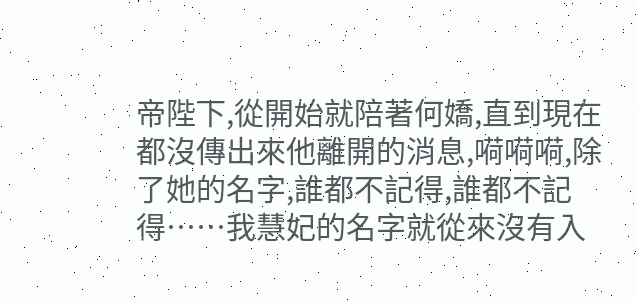帝陛下,從開始就陪著何嬌,直到現在都沒傳出來他離開的消息,嗬嗬嗬,除了她的名字,誰都不記得,誰都不記得……我慧妃的名字就從來沒有入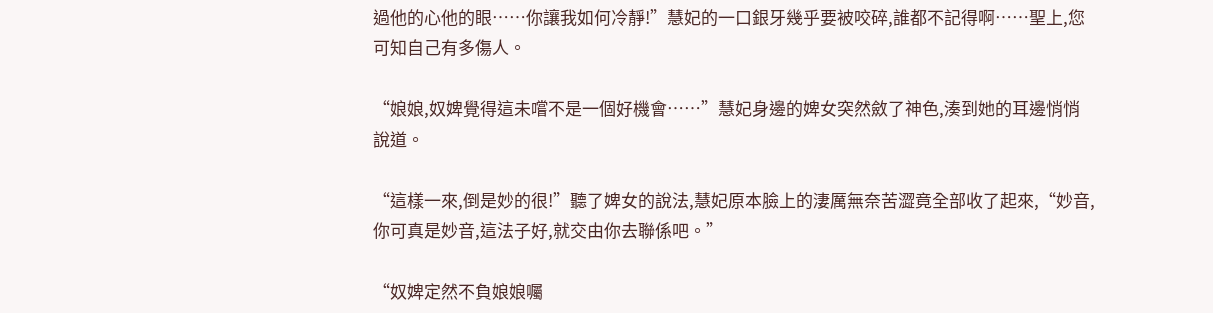過他的心他的眼……你讓我如何冷靜!”慧妃的一口銀牙幾乎要被咬碎,誰都不記得啊……聖上,您可知自己有多傷人。

“娘娘,奴婢覺得這未嚐不是一個好機會……”慧妃身邊的婢女突然斂了神色,湊到她的耳邊悄悄說道。

“這樣一來,倒是妙的很!”聽了婢女的說法,慧妃原本臉上的淒厲無奈苦澀竟全部收了起來,“妙音,你可真是妙音,這法子好,就交由你去聯係吧。”

“奴婢定然不負娘娘囑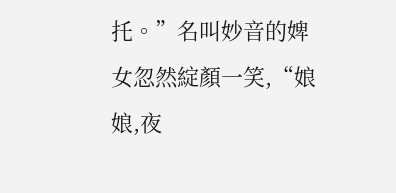托。”名叫妙音的婢女忽然綻顏一笑,“娘娘,夜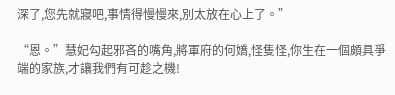深了,您先就寢吧,事情得慢慢來,別太放在心上了。”

“恩。”慧妃勾起邪吝的嘴角,將軍府的何嬌,怪隻怪,你生在一個頗具爭端的家族,才讓我們有可趁之機!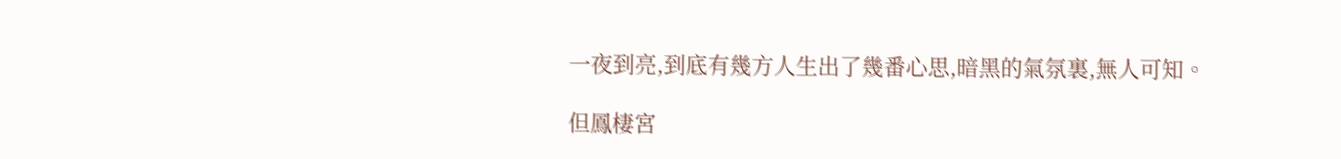一夜到亮,到底有幾方人生出了幾番心思,暗黑的氣氛裏,無人可知。

但鳳棲宮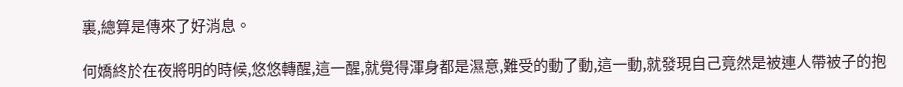裏,總算是傳來了好消息。

何嬌終於在夜將明的時候,悠悠轉醒,這一醒,就覺得渾身都是濕意,難受的動了動,這一動,就發現自己竟然是被連人帶被子的抱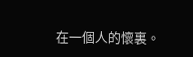在一個人的懷裏。